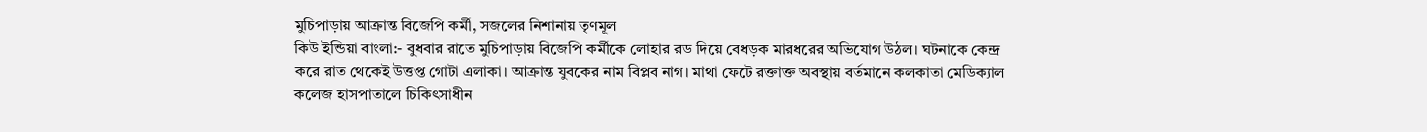মুচিপাড়ায় আক্রান্ত বিজেপি কর্মী, সজলের নিশানায় তৃণমূল
কিউ ইন্ডিয়া বাংলা:- বুধবার রাতে মুচিপাড়ায় বিজেপি কর্মীকে লোহার রড দিয়ে বেধড়ক মারধরের অভিযোগ উঠল। ঘটনাকে কেন্দ্র করে রাত থেকেই উত্তপ্ত গোটা এলাকা। আক্রান্ত যুবকের নাম বিপ্লব নাগ। মাথা ফেটে রক্তাক্ত অবস্থায় বর্তমানে কলকাতা মেডিক্যাল কলেজ হাসপাতালে চিকিৎসাধীন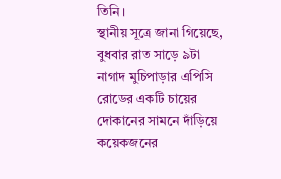তিনি।
স্থানীয় সূত্রে জানা গিয়েছে, বুধবার রাত সাড়ে ৯টা নাগাদ মুচিপাড়ার এপিসি রোডের একটি চায়ের দোকানের সামনে দাঁড়িয়ে কয়েকজনের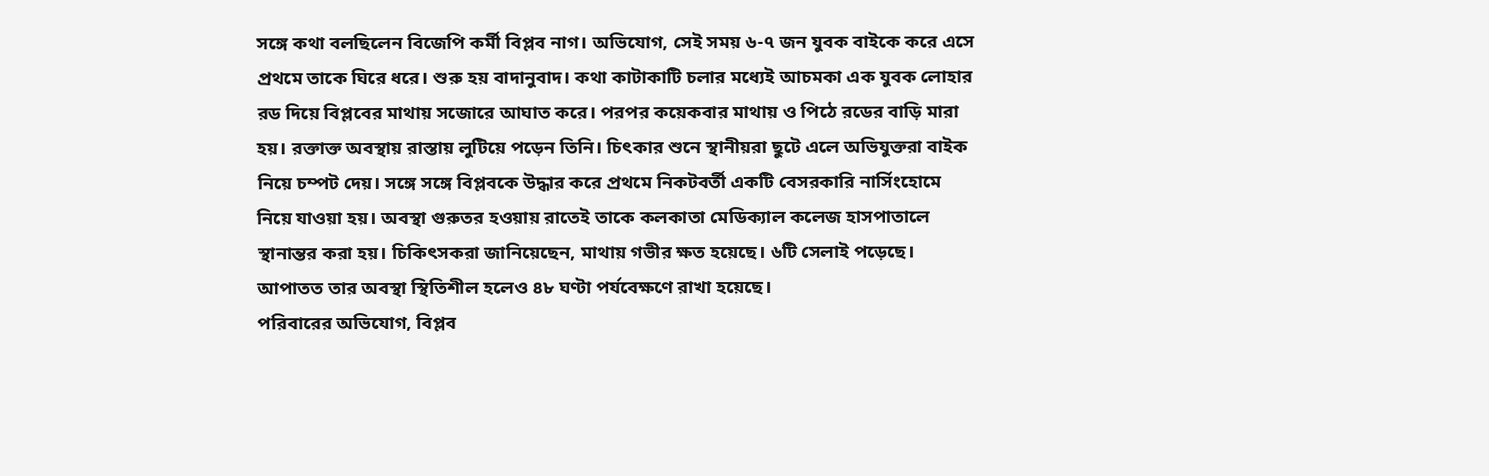সঙ্গে কথা বলছিলেন বিজেপি কর্মী বিপ্লব নাগ। অভিযোগ, সেই সময় ৬-৭ জন যুবক বাইকে করে এসে প্রথমে তাকে ঘিরে ধরে। শুরু হয় বাদানুবাদ। কথা কাটাকাটি চলার মধ্যেই আচমকা এক যুবক লোহার রড দিয়ে বিপ্লবের মাথায় সজোরে আঘাত করে। পরপর কয়েকবার মাথায় ও পিঠে রডের বাড়ি মারা হয়। রক্তাক্ত অবস্থায় রাস্তায় লুটিয়ে পড়েন তিনি। চিৎকার শুনে স্থানীয়রা ছুটে এলে অভিযুক্তরা বাইক নিয়ে চম্পট দেয়। সঙ্গে সঙ্গে বিপ্লবকে উদ্ধার করে প্রথমে নিকটবর্তী একটি বেসরকারি নার্সিংহোমে নিয়ে যাওয়া হয়। অবস্থা গুরুতর হওয়ায় রাতেই তাকে কলকাতা মেডিক্যাল কলেজ হাসপাতালে স্থানান্তর করা হয়। চিকিৎসকরা জানিয়েছেন, মাথায় গভীর ক্ষত হয়েছে। ৬টি সেলাই পড়েছে। আপাতত তার অবস্থা স্থিতিশীল হলেও ৪৮ ঘণ্টা পর্যবেক্ষণে রাখা হয়েছে।
পরিবারের অভিযোগ, বিপ্লব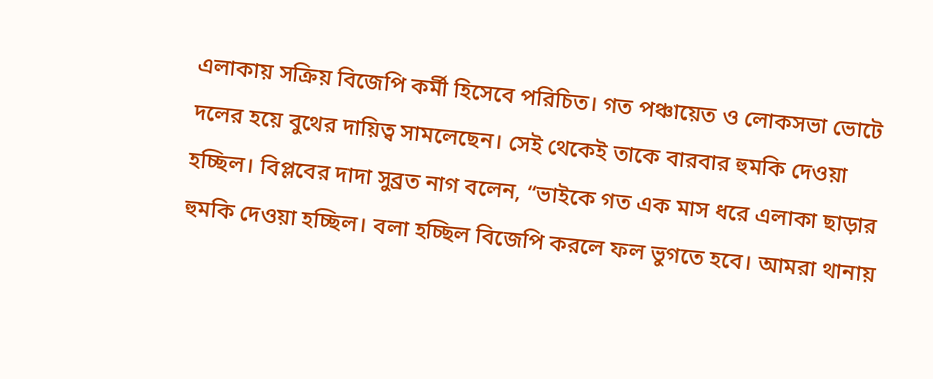এলাকায় সক্রিয় বিজেপি কর্মী হিসেবে পরিচিত। গত পঞ্চায়েত ও লোকসভা ভোটে দলের হয়ে বুথের দায়িত্ব সামলেছেন। সেই থেকেই তাকে বারবার হুমকি দেওয়া হচ্ছিল। বিপ্লবের দাদা সুব্রত নাগ বলেন, “ভাইকে গত এক মাস ধরে এলাকা ছাড়ার হুমকি দেওয়া হচ্ছিল। বলা হচ্ছিল বিজেপি করলে ফল ভুগতে হবে। আমরা থানায়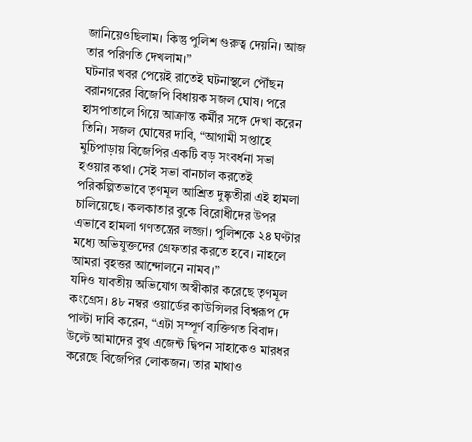জানিয়েওছিলাম। কিন্তু পুলিশ গুরুত্ব দেয়নি। আজ তার পরিণতি দেখলাম।”
ঘটনার খবর পেয়েই রাতেই ঘটনাস্থলে পৌঁছন বরানগরের বিজেপি বিধায়ক সজল ঘোষ। পরে হাসপাতালে গিয়ে আক্রান্ত কর্মীর সঙ্গে দেখা করেন তিনি। সজল ঘোষের দাবি, “আগামী সপ্তাহে মুচিপাড়ায় বিজেপির একটি বড় সংবর্ধনা সভা হওয়ার কথা। সেই সভা বানচাল করতেই পরিকল্পিতভাবে তৃণমূল আশ্রিত দুষ্কৃতীরা এই হামলা চালিয়েছে। কলকাতার বুকে বিরোধীদের উপর এভাবে হামলা গণতন্ত্রের লজ্জা। পুলিশকে ২৪ ঘণ্টার মধ্যে অভিযুক্তদের গ্রেফতার করতে হবে। নাহলে আমরা বৃহত্তর আন্দোলনে নামব।”
যদিও যাবতীয় অভিযোগ অস্বীকার করেছে তৃণমূল কংগ্রেস। ৪৮ নম্বর ওয়ার্ডের কাউন্সিলর বিশ্বরূপ দে পাল্টা দাবি করেন, “এটা সম্পূর্ণ ব্যক্তিগত বিবাদ। উল্টে আমাদের বুথ এজেন্ট দ্বিপন সাহাকেও মারধর করেছে বিজেপির লোকজন। তার মাথাও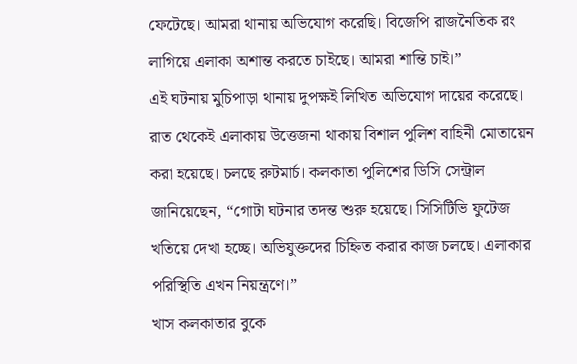ফেটেছে। আমরা থানায় অভিযোগ করেছি। বিজেপি রাজনৈতিক রং লাগিয়ে এলাকা অশান্ত করতে চাইছে। আমরা শান্তি চাই।”
এই ঘটনায় মুচিপাড়া থানায় দুপক্ষই লিখিত অভিযোগ দায়ের করেছে। রাত থেকেই এলাকায় উত্তেজনা থাকায় বিশাল পুলিশ বাহিনী মোতায়েন করা হয়েছে। চলছে রুটমার্চ। কলকাতা পুলিশের ডিসি সেন্ট্রাল জানিয়েছেন, “গোটা ঘটনার তদন্ত শুরু হয়েছে। সিসিটিভি ফুটেজ খতিয়ে দেখা হচ্ছে। অভিযুক্তদের চিহ্নিত করার কাজ চলছে। এলাকার পরিস্থিতি এখন নিয়ন্ত্রণে।”
খাস কলকাতার বুকে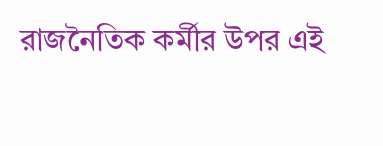রাজনৈতিক কর্মীর উপর এই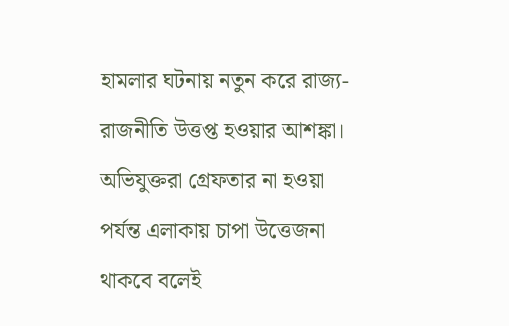হামলার ঘটনায় নতুন করে রাজ্য-রাজনীতি উত্তপ্ত হওয়ার আশঙ্কা। অভিযুক্তরা গ্রেফতার না হওয়া পর্যন্ত এলাকায় চাপা উত্তেজনা থাকবে বলেই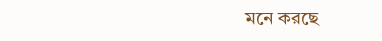মনে করছে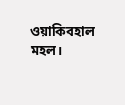ওয়াকিবহাল মহল।